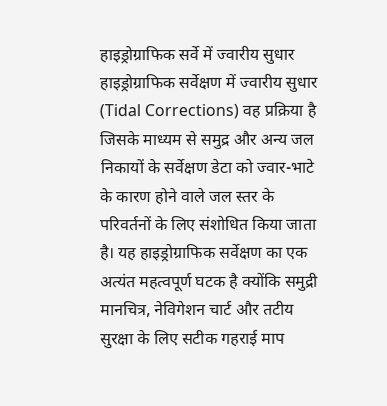हाइड्रोग्राफिक सर्वे में ज्वारीय सुधार
हाइड्रोग्राफिक सर्वेक्षण में ज्वारीय सुधार (Tidal Corrections) वह प्रक्रिया है जिसके माध्यम से समुद्र और अन्य जल निकायों के सर्वेक्षण डेटा को ज्वार-भाटे के कारण होने वाले जल स्तर के परिवर्तनों के लिए संशोधित किया जाता है। यह हाइड्रोग्राफिक सर्वेक्षण का एक अत्यंत महत्वपूर्ण घटक है क्योंकि समुद्री मानचित्र, नेविगेशन चार्ट और तटीय सुरक्षा के लिए सटीक गहराई माप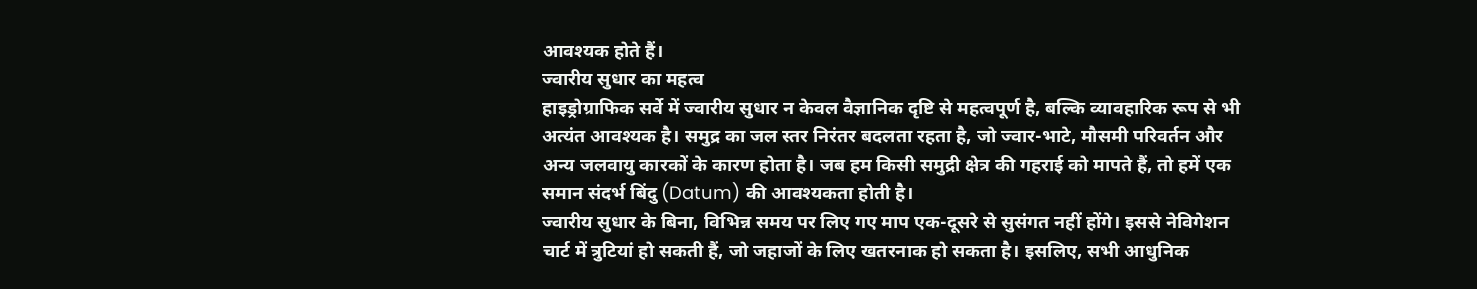आवश्यक होते हैं।
ज्वारीय सुधार का महत्व
हाइड्रोग्राफिक सर्वे में ज्वारीय सुधार न केवल वैज्ञानिक दृष्टि से महत्वपूर्ण है, बल्कि व्यावहारिक रूप से भी अत्यंत आवश्यक है। समुद्र का जल स्तर निरंतर बदलता रहता है, जो ज्वार-भाटे, मौसमी परिवर्तन और अन्य जलवायु कारकों के कारण होता है। जब हम किसी समुद्री क्षेत्र की गहराई को मापते हैं, तो हमें एक समान संदर्भ बिंदु (Datum) की आवश्यकता होती है।
ज्वारीय सुधार के बिना, विभिन्न समय पर लिए गए माप एक-दूसरे से सुसंगत नहीं होंगे। इससे नेविगेशन चार्ट में त्रुटियां हो सकती हैं, जो जहाजों के लिए खतरनाक हो सकता है। इसलिए, सभी आधुनिक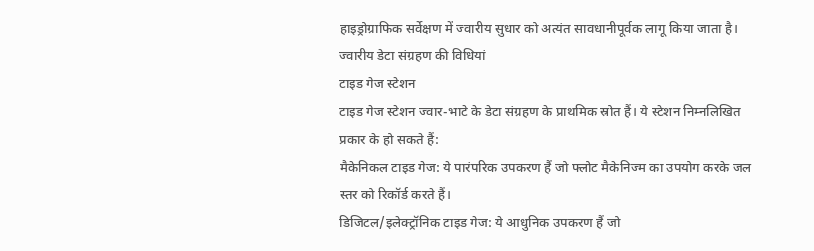हाइड्रोग्राफिक सर्वेक्षण में ज्वारीय सुधार को अत्यंत सावधानीपूर्वक लागू किया जाता है।
ज्वारीय डेटा संग्रहण की विधियां
टाइड गेज स्टेशन
टाइड गेज स्टेशन ज्वार-भाटे के डेटा संग्रहण के प्राथमिक स्रोत हैं। ये स्टेशन निम्नलिखित प्रकार के हो सकते हैं:
मैकेनिकल टाइड गेज: ये पारंपरिक उपकरण हैं जो फ्लोट मैकेनिज्म का उपयोग करके जल स्तर को रिकॉर्ड करते हैं।
डिजिटल/इलेक्ट्रॉनिक टाइड गेज: ये आधुनिक उपकरण हैं जो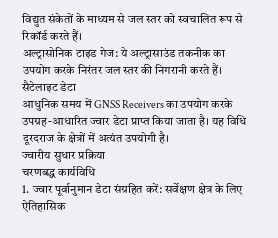विद्युत संकेतों के माध्यम से जल स्तर को स्वचालित रूप से रिकॉर्ड करते हैं।
अल्ट्रासोनिक टाइड गेज: ये अल्ट्रासाउंड तकनीक का उपयोग करके निरंतर जल स्तर की निगरानी करते हैं।
सैटेलाइट डेटा
आधुनिक समय में GNSS Receivers का उपयोग करके उपग्रह-आधारित ज्वार डेटा प्राप्त किया जाता है। यह विधि दूरदराज के क्षेत्रों में अत्यंत उपयोगी है।
ज्वारीय सुधार प्रक्रिया
चरणबद्ध कार्यविधि
1. ज्वार पूर्वानुमान डेटा संग्रहित करें: सर्वेक्षण क्षेत्र के लिए ऐतिहासिक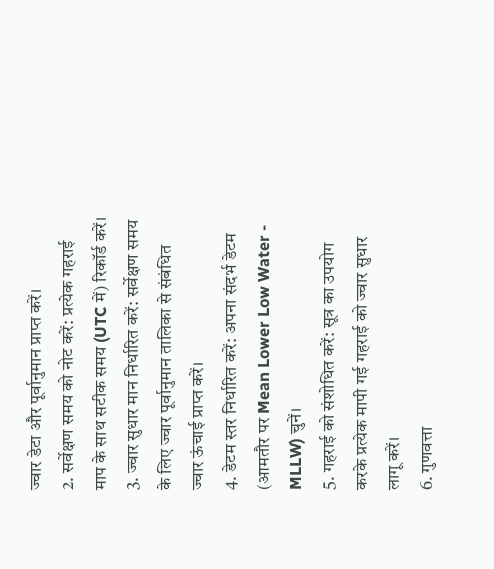ज्वार डेटा और पूर्वानुमान प्राप्त करें।
2. सर्वेक्षण समय को नोट करें: प्रत्येक गहराई माप के साथ सटीक समय (UTC में) रिकॉर्ड करें।
3. ज्वार सुधार मान निर्धारित करें: सर्वेक्षण समय के लिए ज्वार पूर्वानुमान तालिका से संबंधित ज्वार ऊंचाई प्राप्त करें।
4. डेटम स्तर निर्धारित करें: अपना संदर्भ डेटम (आमतौर पर Mean Lower Low Water - MLLW) चुनें।
5. गहराई को संशोधित करें: सूत्र का उपयोग करके प्रत्येक मापी गई गहराई को ज्वार सुधार लागू करें।
6. गुणवत्ता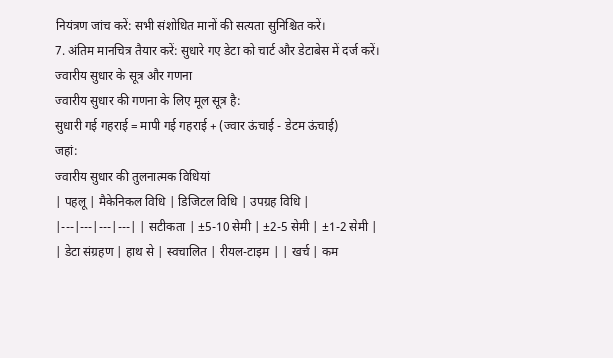नियंत्रण जांच करें: सभी संशोधित मानों की सत्यता सुनिश्चित करें।
7. अंतिम मानचित्र तैयार करें: सुधारे गए डेटा को चार्ट और डेटाबेस में दर्ज करें।
ज्वारीय सुधार के सूत्र और गणना
ज्वारीय सुधार की गणना के लिए मूल सूत्र है:
सुधारी गई गहराई = मापी गई गहराई + (ज्वार ऊंचाई - डेटम ऊंचाई)
जहां:
ज्वारीय सुधार की तुलनात्मक विधियां
| पहलू | मैकेनिकल विधि | डिजिटल विधि | उपग्रह विधि | |---|---|---|---| | सटीकता | ±5-10 सेमी | ±2-5 सेमी | ±1-2 सेमी | | डेटा संग्रहण | हाथ से | स्वचालित | रीयल-टाइम | | खर्च | कम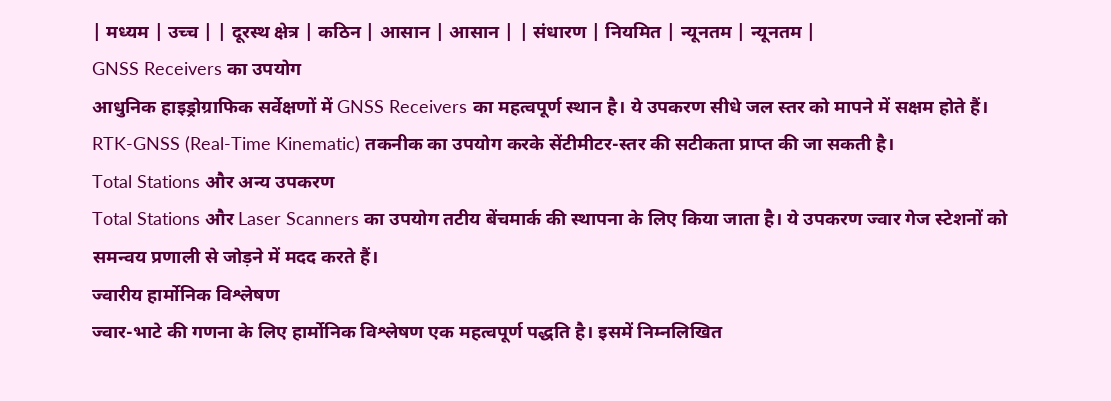| मध्यम | उच्च | | दूरस्थ क्षेत्र | कठिन | आसान | आसान | | संधारण | नियमित | न्यूनतम | न्यूनतम |
GNSS Receivers का उपयोग
आधुनिक हाइड्रोग्राफिक सर्वेक्षणों में GNSS Receivers का महत्वपूर्ण स्थान है। ये उपकरण सीधे जल स्तर को मापने में सक्षम होते हैं। RTK-GNSS (Real-Time Kinematic) तकनीक का उपयोग करके सेंटीमीटर-स्तर की सटीकता प्राप्त की जा सकती है।
Total Stations और अन्य उपकरण
Total Stations और Laser Scanners का उपयोग तटीय बेंचमार्क की स्थापना के लिए किया जाता है। ये उपकरण ज्वार गेज स्टेशनों को समन्वय प्रणाली से जोड़ने में मदद करते हैं।
ज्वारीय हार्मोनिक विश्लेषण
ज्वार-भाटे की गणना के लिए हार्मोनिक विश्लेषण एक महत्वपूर्ण पद्धति है। इसमें निम्नलिखित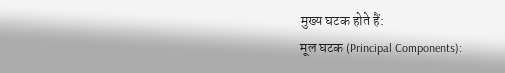मुख्य घटक होते हैं:
मूल घटक (Principal Components):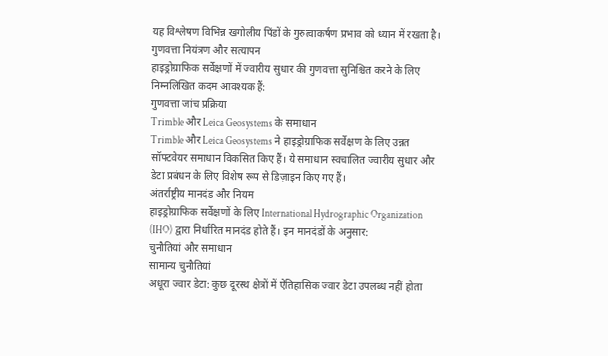यह विश्लेषण विभिन्न खगोलीय पिंडों के गुरुत्वाकर्षण प्रभाव को ध्यान में रखता है।
गुणवत्ता नियंत्रण और सत्यापन
हाइड्रोग्राफिक सर्वेक्षणों में ज्वारीय सुधार की गुणवत्ता सुनिश्चित करने के लिए निम्नलिखित कदम आवश्यक हैं:
गुणवत्ता जांच प्रक्रिया
Trimble और Leica Geosystems के समाधान
Trimble और Leica Geosystems ने हाइड्रोग्राफिक सर्वेक्षण के लिए उन्नत सॉफ्टवेयर समाधान विकसित किए हैं। ये समाधान स्वचालित ज्वारीय सुधार और डेटा प्रबंधन के लिए विशेष रूप से डिज़ाइन किए गए हैं।
अंतर्राष्ट्रीय मानदंड और नियम
हाइड्रोग्राफिक सर्वेक्षणों के लिए International Hydrographic Organization (IHO) द्वारा निर्धारित मानदंड होते हैं। इन मानदंडों के अनुसार:
चुनौतियां और समाधान
सामान्य चुनौतियां
अधूरा ज्वार डेटा: कुछ दूरस्थ क्षेत्रों में ऐतिहासिक ज्वार डेटा उपलब्ध नहीं होता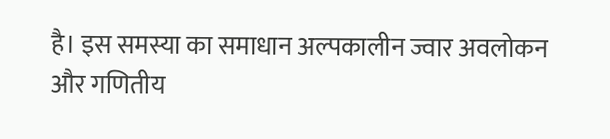है। इस समस्या का समाधान अल्पकालीन ज्वार अवलोकन और गणितीय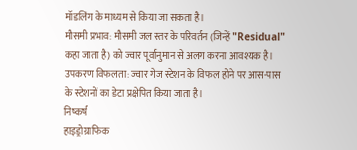मॉडलिंग के माध्यम से किया जा सकता है।
मौसमी प्रभाव: मौसमी जल स्तर के परिवर्तन (जिन्हें "Residual" कहा जाता है) को ज्वार पूर्वानुमान से अलग करना आवश्यक है।
उपकरण विफलता: ज्वार गेज स्टेशन के विफल होने पर आस-पास के स्टेशनों का डेटा प्रक्षेपित किया जाता है।
निष्कर्ष
हाइड्रोग्राफिक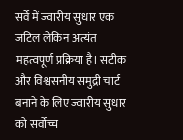सर्वे में ज्वारीय सुधार एक जटिल लेकिन अत्यंत महत्वपूर्ण प्रक्रिया है। सटीक और विश्वसनीय समुद्री चार्ट बनाने के लिए ज्वारीय सुधार को सर्वोच्च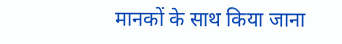मानकों के साथ किया जाना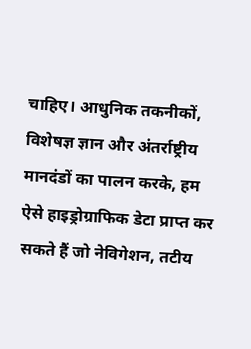चाहिए। आधुनिक तकनीकों, विशेषज्ञ ज्ञान और अंतर्राष्ट्रीय मानदंडों का पालन करके, हम ऐसे हाइड्रोग्राफिक डेटा प्राप्त कर सकते हैं जो नेविगेशन, तटीय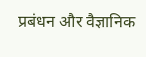प्रबंधन और वैज्ञानिक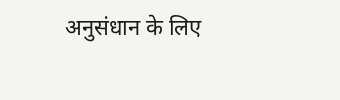अनुसंधान के लिए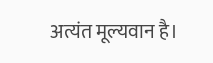अत्यंत मूल्यवान है।